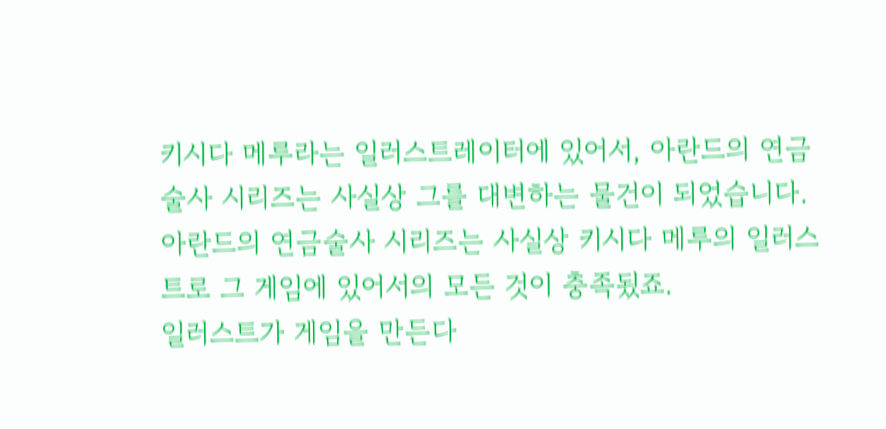키시다 메루라는 일러스트레이터에 있어서, 아란드의 연금술사 시리즈는 사실상 그를 대변하는 물건이 되었습니다.
아란드의 연금술사 시리즈는 사실상 키시다 메루의 일러스트로 그 게임에 있어서의 모든 것이 충족됬죠.
일러스트가 게임을 만든다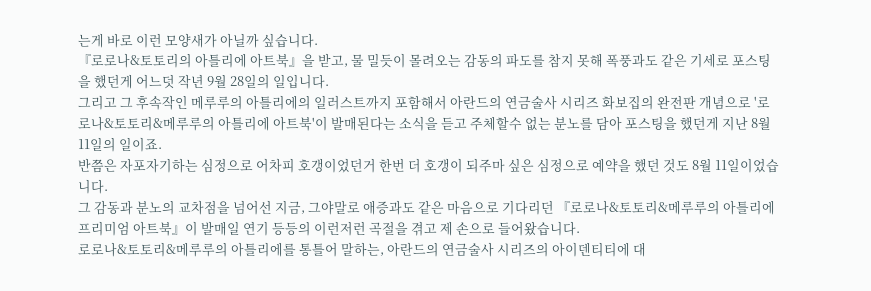는게 바로 이런 모양새가 아닐까 싶습니다.
『로로나&토토리의 아틀리에 아트북』을 받고, 물 밀듯이 몰려오는 감동의 파도를 참지 못해 폭풍과도 같은 기세로 포스팅을 했던게 어느덧 작년 9월 28일의 일입니다.
그리고 그 후속작인 메루루의 아틀리에의 일러스트까지 포함해서 아란드의 연금술사 시리즈 화보집의 완전판 개념으로 '로로나&토토리&메루루의 아틀리에 아트북'이 발매된다는 소식을 듣고 주체할수 없는 분노를 담아 포스팅을 했던게 지난 8월 11일의 일이죠.
반쯤은 자포자기하는 심정으로 어차피 호갱이었던거 한번 더 호갱이 되주마 싶은 심정으로 예약을 했던 것도 8월 11일이었습니다.
그 감동과 분노의 교차점을 넘어선 지금, 그야말로 애증과도 같은 마음으로 기다리던 『로로나&토토리&메루루의 아틀리에 프리미엄 아트북』이 발매일 연기 등등의 이런저런 곡절을 겪고 제 손으로 들어왔습니다.
로로나&토토리&메루루의 아틀리에를 통틀어 말하는, 아란드의 연금술사 시리즈의 아이덴티티에 대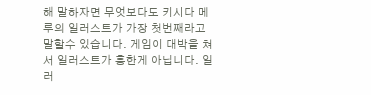해 말하자면 무엇보다도 키시다 메루의 일러스트가 가장 첫번째라고 말할수 있습니다. 게임이 대박을 쳐서 일러스트가 흥한게 아닙니다. 일러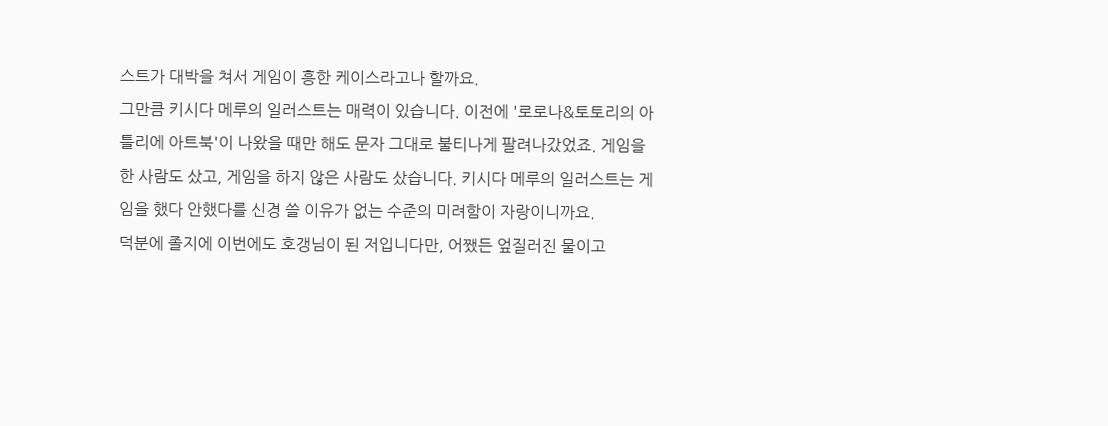스트가 대박을 쳐서 게임이 흥한 케이스라고나 할까요.
그만큼 키시다 메루의 일러스트는 매력이 있습니다. 이전에 '로로나&토토리의 아틀리에 아트북'이 나왔을 때만 해도 문자 그대로 불티나게 팔려나갔었죠. 게임을 한 사람도 샀고, 게임을 하지 않은 사람도 샀습니다. 키시다 메루의 일러스트는 게임을 했다 안했다를 신경 쓸 이유가 없는 수준의 미려함이 자랑이니까요.
덕분에 졸지에 이번에도 호갱님이 된 저입니다만, 어쨌든 엎질러진 물이고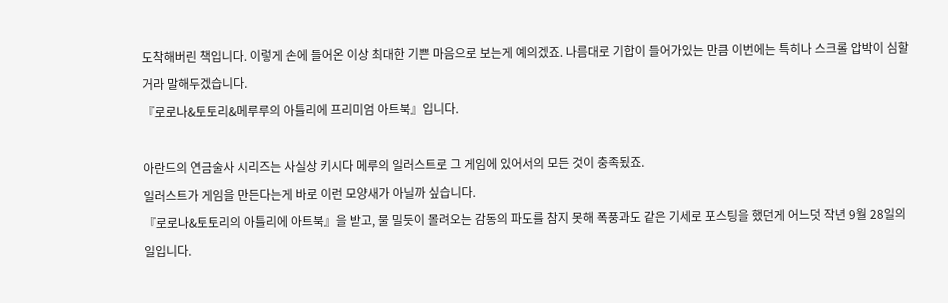도착해버린 책입니다. 이렇게 손에 들어온 이상 최대한 기쁜 마음으로 보는게 예의겠죠. 나름대로 기합이 들어가있는 만큼 이번에는 특히나 스크롤 압박이 심할거라 말해두겠습니다.
『로로나&토토리&메루루의 아틀리에 프리미엄 아트북』입니다.

아란드의 연금술사 시리즈는 사실상 키시다 메루의 일러스트로 그 게임에 있어서의 모든 것이 충족됬죠.
일러스트가 게임을 만든다는게 바로 이런 모양새가 아닐까 싶습니다.
『로로나&토토리의 아틀리에 아트북』을 받고, 물 밀듯이 몰려오는 감동의 파도를 참지 못해 폭풍과도 같은 기세로 포스팅을 했던게 어느덧 작년 9월 28일의 일입니다.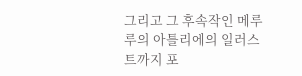그리고 그 후속작인 메루루의 아틀리에의 일러스트까지 포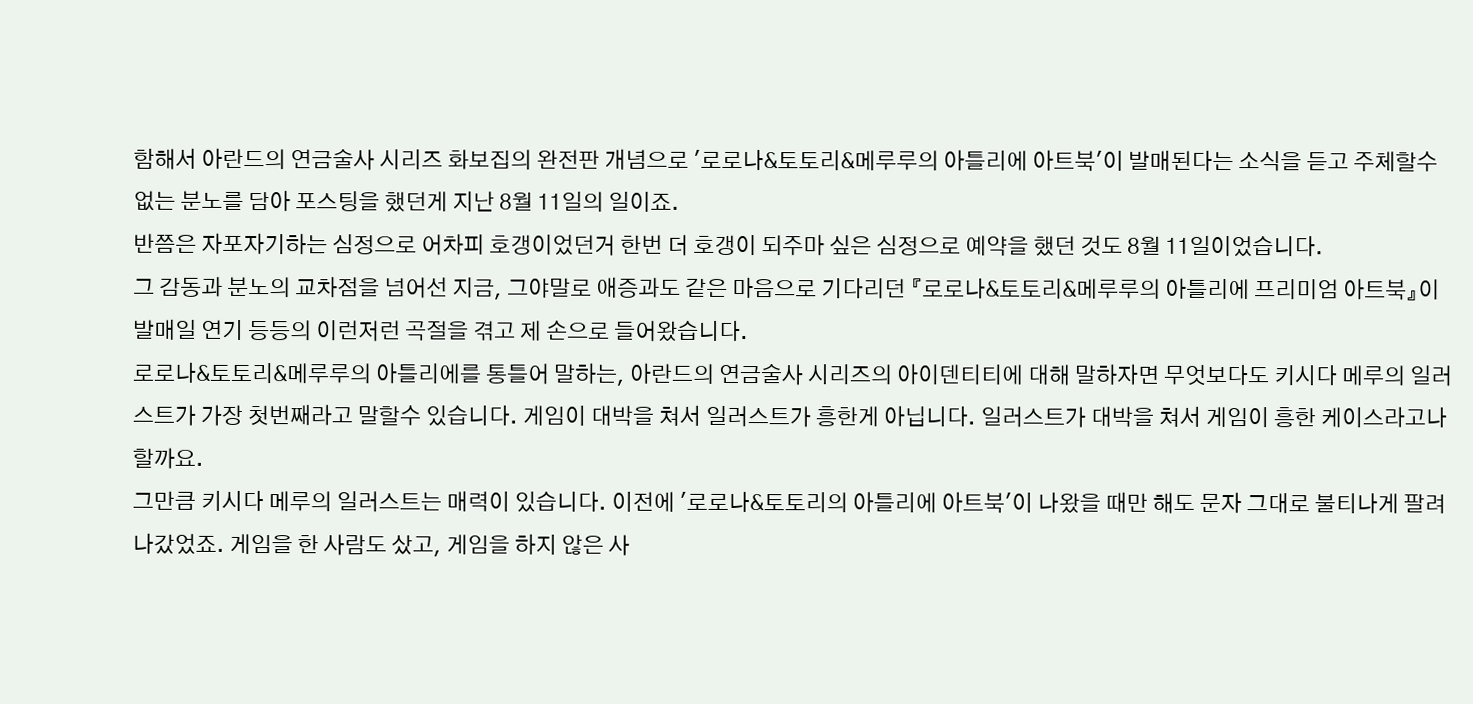함해서 아란드의 연금술사 시리즈 화보집의 완전판 개념으로 '로로나&토토리&메루루의 아틀리에 아트북'이 발매된다는 소식을 듣고 주체할수 없는 분노를 담아 포스팅을 했던게 지난 8월 11일의 일이죠.
반쯤은 자포자기하는 심정으로 어차피 호갱이었던거 한번 더 호갱이 되주마 싶은 심정으로 예약을 했던 것도 8월 11일이었습니다.
그 감동과 분노의 교차점을 넘어선 지금, 그야말로 애증과도 같은 마음으로 기다리던 『로로나&토토리&메루루의 아틀리에 프리미엄 아트북』이 발매일 연기 등등의 이런저런 곡절을 겪고 제 손으로 들어왔습니다.
로로나&토토리&메루루의 아틀리에를 통틀어 말하는, 아란드의 연금술사 시리즈의 아이덴티티에 대해 말하자면 무엇보다도 키시다 메루의 일러스트가 가장 첫번째라고 말할수 있습니다. 게임이 대박을 쳐서 일러스트가 흥한게 아닙니다. 일러스트가 대박을 쳐서 게임이 흥한 케이스라고나 할까요.
그만큼 키시다 메루의 일러스트는 매력이 있습니다. 이전에 '로로나&토토리의 아틀리에 아트북'이 나왔을 때만 해도 문자 그대로 불티나게 팔려나갔었죠. 게임을 한 사람도 샀고, 게임을 하지 않은 사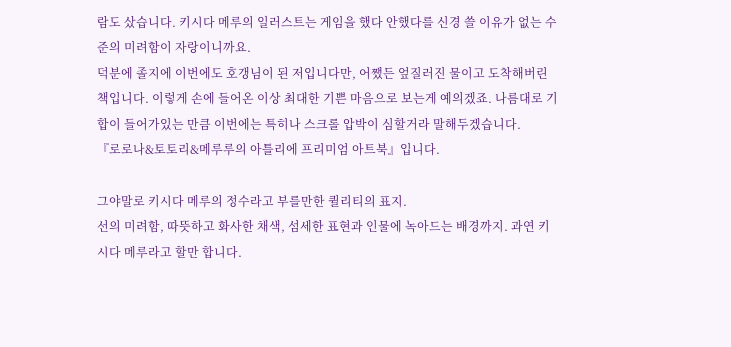람도 샀습니다. 키시다 메루의 일러스트는 게임을 했다 안했다를 신경 쓸 이유가 없는 수준의 미려함이 자랑이니까요.
덕분에 졸지에 이번에도 호갱님이 된 저입니다만, 어쨌든 엎질러진 물이고 도착해버린 책입니다. 이렇게 손에 들어온 이상 최대한 기쁜 마음으로 보는게 예의겠죠. 나름대로 기합이 들어가있는 만큼 이번에는 특히나 스크롤 압박이 심할거라 말해두겠습니다.
『로로나&토토리&메루루의 아틀리에 프리미엄 아트북』입니다.

그야말로 키시다 메루의 정수라고 부를만한 퀼리티의 표지.
선의 미려함, 따뜻하고 화사한 채색, 섬세한 표현과 인물에 녹아드는 배경까지. 과연 키시다 메루라고 할만 합니다.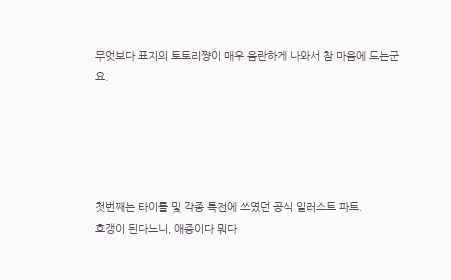무엇보다 표지의 토토리쨩이 매우 음란하게 나와서 참 마음에 드는군요.





첫번째는 타이틀 및 각종 특전에 쓰였던 공식 일러스트 파트.
호갱이 된다느니, 애증이다 뭐다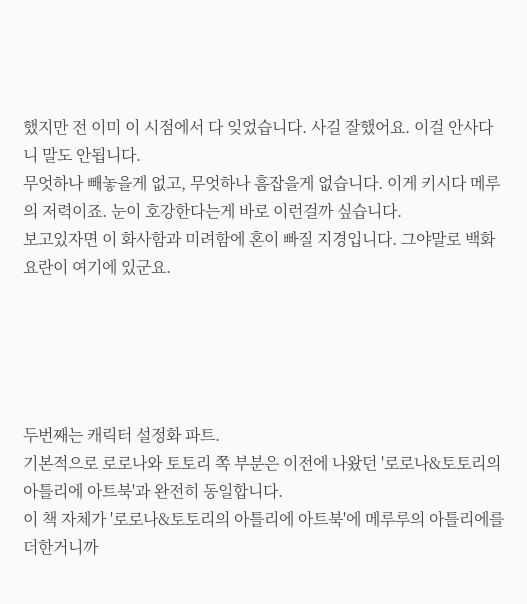했지만 전 이미 이 시점에서 다 잊었습니다. 사길 잘했어요. 이걸 안사다니 말도 안됩니다.
무엇하나 빼놓을게 없고, 무엇하나 흠잡을게 없습니다. 이게 키시다 메루의 저력이죠. 눈이 호강한다는게 바로 이런걸까 싶습니다.
보고있자면 이 화사함과 미려함에 혼이 빠질 지경입니다. 그야말로 백화요란이 여기에 있군요.





두번째는 캐릭터 설정화 파트.
기본적으로 로로나와 토토리 쪽 부분은 이전에 나왔던 '로로나&토토리의 아틀리에 아트북'과 완전히 동일합니다.
이 책 자체가 '로로나&토토리의 아틀리에 아트북'에 메루루의 아틀리에를 더한거니까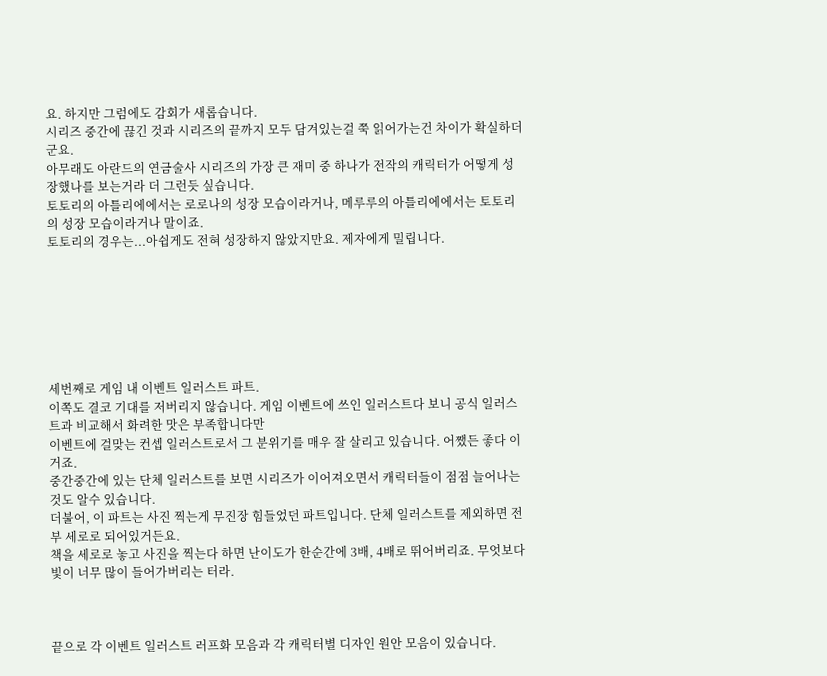요. 하지만 그럼에도 감회가 새롭습니다.
시리즈 중간에 끊긴 것과 시리즈의 끝까지 모두 담겨있는걸 쭉 읽어가는건 차이가 확실하더군요.
아무래도 아란드의 연금술사 시리즈의 가장 큰 재미 중 하나가 전작의 캐릭터가 어떻게 성장했나를 보는거라 더 그런듯 싶습니다.
토토리의 아틀리에에서는 로로나의 성장 모습이라거나, 메루루의 아틀리에에서는 토토리의 성장 모습이라거나 말이죠.
토토리의 경우는...아쉽게도 전혀 성장하지 않았지만요. 제자에게 밀립니다.







세번째로 게임 내 이벤트 일러스트 파트.
이쪽도 결코 기대를 저버리지 않습니다. 게임 이벤트에 쓰인 일러스트다 보니 공식 일러스트과 비교해서 화려한 맛은 부족합니다만
이벤트에 걸맞는 컨셉 일러스트로서 그 분위기를 매우 잘 살리고 있습니다. 어쨌든 좋다 이거죠.
중간중간에 있는 단체 일러스트를 보면 시리즈가 이어져오면서 캐릭터들이 점점 늘어나는 것도 알수 있습니다.
더불어, 이 파트는 사진 찍는게 무진장 힘들었던 파트입니다. 단체 일러스트를 제외하면 전부 세로로 되어있거든요.
책을 세로로 놓고 사진을 찍는다 하면 난이도가 한순간에 3배, 4배로 뛰어버리죠. 무엇보다 빛이 너무 많이 들어가버리는 터라.



끝으로 각 이벤트 일러스트 러프화 모음과 각 캐릭터별 디자인 원안 모음이 있습니다.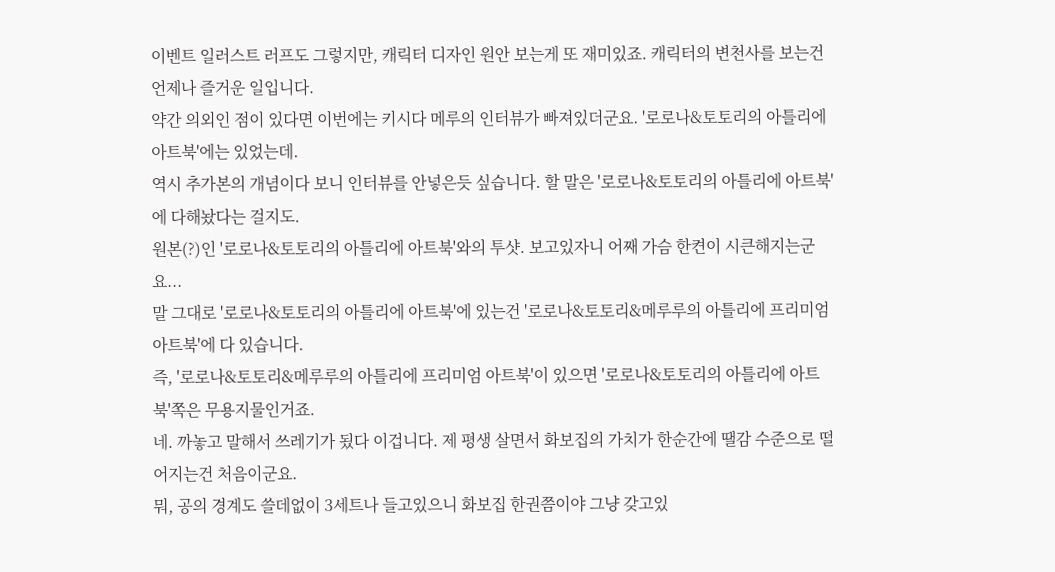이벤트 일러스트 러프도 그렇지만, 캐릭터 디자인 원안 보는게 또 재미있죠. 캐릭터의 변천사를 보는건 언제나 즐거운 일입니다.
약간 의외인 점이 있다면 이번에는 키시다 메루의 인터뷰가 빠져있더군요. '로로나&토토리의 아틀리에 아트북'에는 있었는데.
역시 추가본의 개념이다 보니 인터뷰를 안넣은듯 싶습니다. 할 말은 '로로나&토토리의 아틀리에 아트북'에 다해놨다는 걸지도.
원본(?)인 '로로나&토토리의 아틀리에 아트북'와의 투샷. 보고있자니 어째 가슴 한켠이 시큰해지는군요...
말 그대로 '로로나&토토리의 아틀리에 아트북'에 있는건 '로로나&토토리&메루루의 아틀리에 프리미엄 아트북'에 다 있습니다.
즉, '로로나&토토리&메루루의 아틀리에 프리미엄 아트북'이 있으면 '로로나&토토리의 아틀리에 아트북'쪽은 무용지물인거죠.
네. 까놓고 말해서 쓰레기가 됬다 이겁니다. 제 평생 살면서 화보집의 가치가 한순간에 땔감 수준으로 떨어지는건 처음이군요.
뭐, 공의 경계도 쓸데없이 3세트나 들고있으니 화보집 한권쯤이야 그냥 갖고있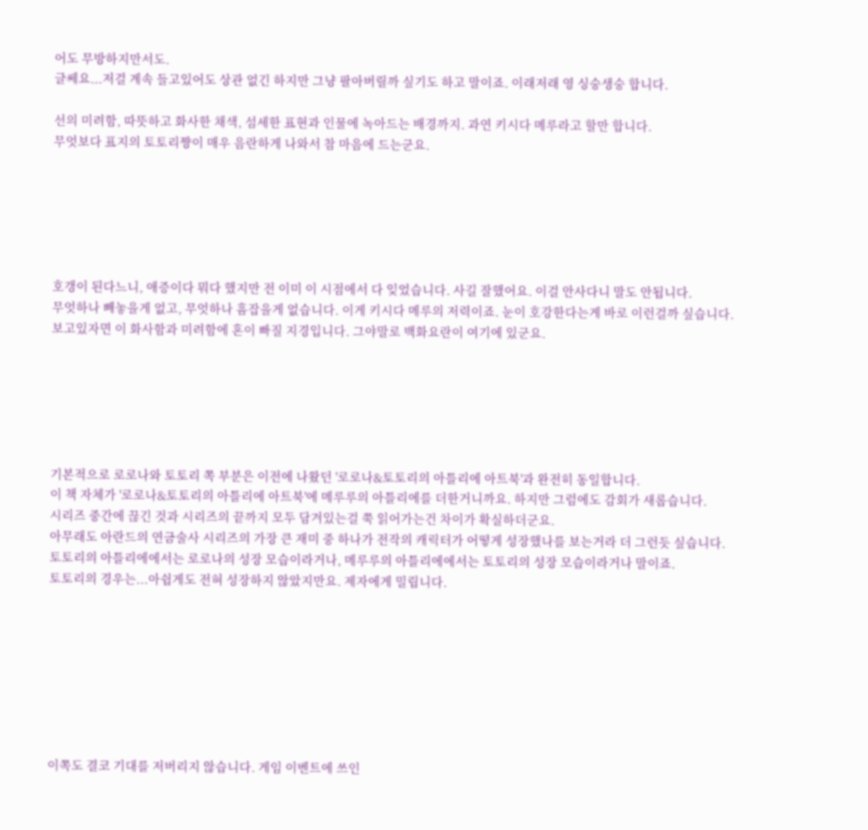어도 무방하지만서도.
글쎄요...저걸 계속 들고있어도 상관 없긴 하지만 그냥 팔아버릴까 싶기도 하고 말이죠. 이래저래 영 싱숭생숭 합니다.

선의 미려함, 따뜻하고 화사한 채색, 섬세한 표현과 인물에 녹아드는 배경까지. 과연 키시다 메루라고 할만 합니다.
무엇보다 표지의 토토리쨩이 매우 음란하게 나와서 참 마음에 드는군요.






호갱이 된다느니, 애증이다 뭐다 했지만 전 이미 이 시점에서 다 잊었습니다. 사길 잘했어요. 이걸 안사다니 말도 안됩니다.
무엇하나 빼놓을게 없고, 무엇하나 흠잡을게 없습니다. 이게 키시다 메루의 저력이죠. 눈이 호강한다는게 바로 이런걸까 싶습니다.
보고있자면 이 화사함과 미려함에 혼이 빠질 지경입니다. 그야말로 백화요란이 여기에 있군요.






기본적으로 로로나와 토토리 쪽 부분은 이전에 나왔던 '로로나&토토리의 아틀리에 아트북'과 완전히 동일합니다.
이 책 자체가 '로로나&토토리의 아틀리에 아트북'에 메루루의 아틀리에를 더한거니까요. 하지만 그럼에도 감회가 새롭습니다.
시리즈 중간에 끊긴 것과 시리즈의 끝까지 모두 담겨있는걸 쭉 읽어가는건 차이가 확실하더군요.
아무래도 아란드의 연금술사 시리즈의 가장 큰 재미 중 하나가 전작의 캐릭터가 어떻게 성장했나를 보는거라 더 그런듯 싶습니다.
토토리의 아틀리에에서는 로로나의 성장 모습이라거나, 메루루의 아틀리에에서는 토토리의 성장 모습이라거나 말이죠.
토토리의 경우는...아쉽게도 전혀 성장하지 않았지만요. 제자에게 밀립니다.








이쪽도 결코 기대를 저버리지 않습니다. 게임 이벤트에 쓰인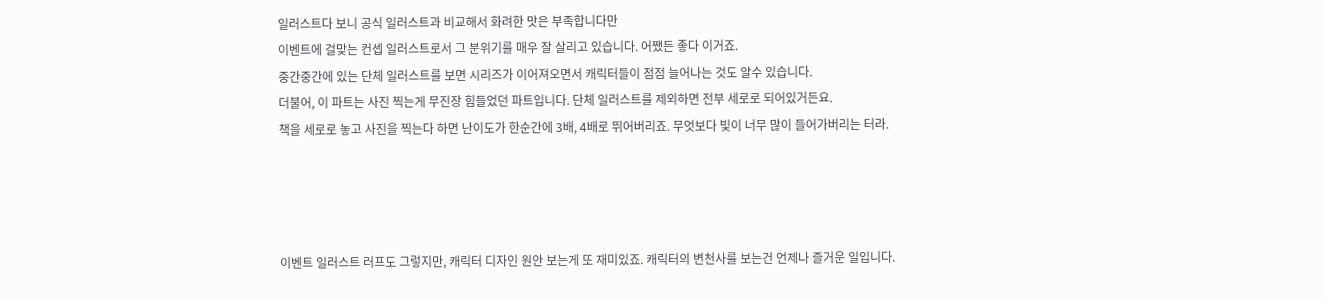일러스트다 보니 공식 일러스트과 비교해서 화려한 맛은 부족합니다만
이벤트에 걸맞는 컨셉 일러스트로서 그 분위기를 매우 잘 살리고 있습니다. 어쨌든 좋다 이거죠.
중간중간에 있는 단체 일러스트를 보면 시리즈가 이어져오면서 캐릭터들이 점점 늘어나는 것도 알수 있습니다.
더불어, 이 파트는 사진 찍는게 무진장 힘들었던 파트입니다. 단체 일러스트를 제외하면 전부 세로로 되어있거든요.
책을 세로로 놓고 사진을 찍는다 하면 난이도가 한순간에 3배, 4배로 뛰어버리죠. 무엇보다 빛이 너무 많이 들어가버리는 터라.




이벤트 일러스트 러프도 그렇지만, 캐릭터 디자인 원안 보는게 또 재미있죠. 캐릭터의 변천사를 보는건 언제나 즐거운 일입니다.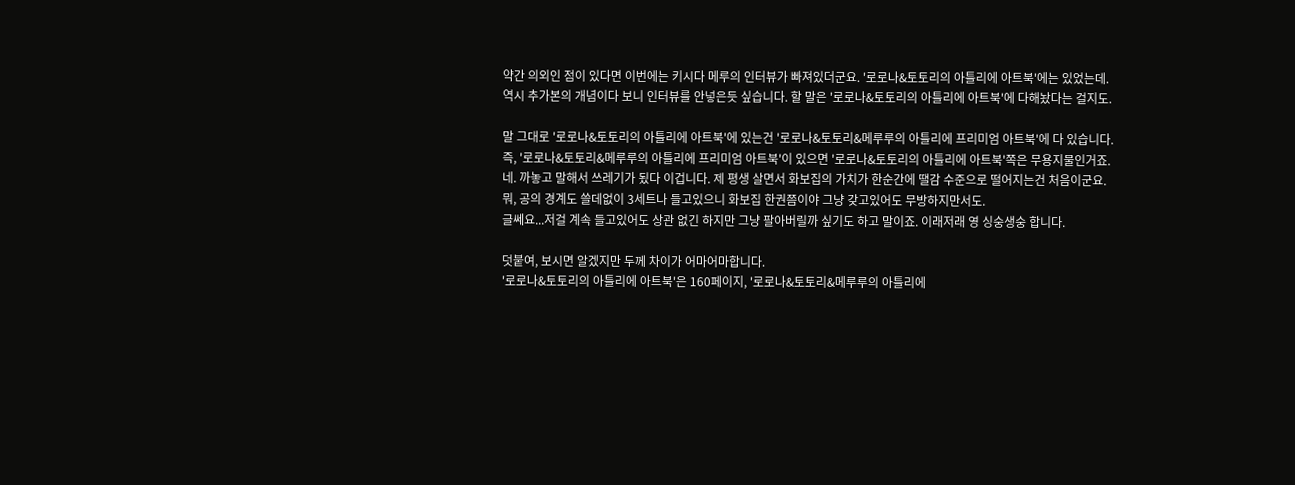약간 의외인 점이 있다면 이번에는 키시다 메루의 인터뷰가 빠져있더군요. '로로나&토토리의 아틀리에 아트북'에는 있었는데.
역시 추가본의 개념이다 보니 인터뷰를 안넣은듯 싶습니다. 할 말은 '로로나&토토리의 아틀리에 아트북'에 다해놨다는 걸지도.

말 그대로 '로로나&토토리의 아틀리에 아트북'에 있는건 '로로나&토토리&메루루의 아틀리에 프리미엄 아트북'에 다 있습니다.
즉, '로로나&토토리&메루루의 아틀리에 프리미엄 아트북'이 있으면 '로로나&토토리의 아틀리에 아트북'쪽은 무용지물인거죠.
네. 까놓고 말해서 쓰레기가 됬다 이겁니다. 제 평생 살면서 화보집의 가치가 한순간에 땔감 수준으로 떨어지는건 처음이군요.
뭐, 공의 경계도 쓸데없이 3세트나 들고있으니 화보집 한권쯤이야 그냥 갖고있어도 무방하지만서도.
글쎄요...저걸 계속 들고있어도 상관 없긴 하지만 그냥 팔아버릴까 싶기도 하고 말이죠. 이래저래 영 싱숭생숭 합니다.

덧붙여, 보시면 알겠지만 두께 차이가 어마어마합니다.
'로로나&토토리의 아틀리에 아트북'은 160페이지, '로로나&토토리&메루루의 아틀리에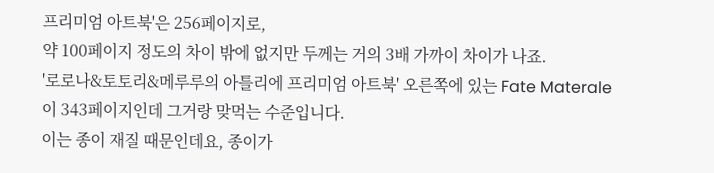프리미엄 아트북'은 256페이지로,
약 100페이지 정도의 차이 밖에 없지만 두께는 거의 3배 가까이 차이가 나죠.
'로로나&토토리&메루루의 아틀리에 프리미엄 아트북' 오른쪽에 있는 Fate Materale이 343페이지인데 그거랑 맞먹는 수준입니다.
이는 종이 재질 때문인데요, 종이가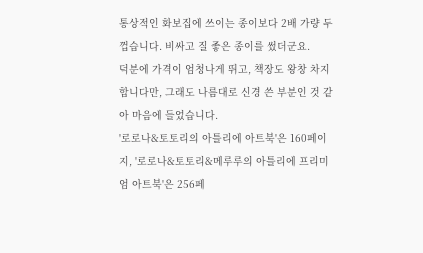통상적인 화보집에 쓰이는 종이보다 2배 가량 두껍습니다. 비싸고 질 좋은 종이를 썼더군요.
덕분에 가격이 엄청나게 뛰고, 책장도 왕창 차지합니다만, 그래도 나름대로 신경 쓴 부분인 것 같아 마음에 들었습니다.
'로로나&토토리의 아틀리에 아트북'은 160페이지, '로로나&토토리&메루루의 아틀리에 프리미엄 아트북'은 256페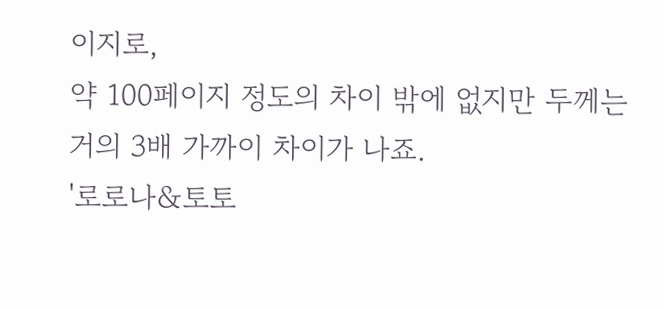이지로,
약 100페이지 정도의 차이 밖에 없지만 두께는 거의 3배 가까이 차이가 나죠.
'로로나&토토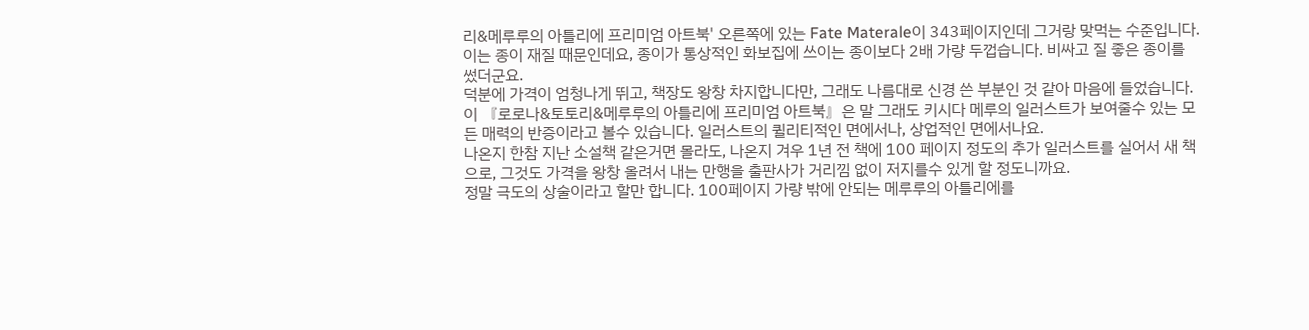리&메루루의 아틀리에 프리미엄 아트북' 오른쪽에 있는 Fate Materale이 343페이지인데 그거랑 맞먹는 수준입니다.
이는 종이 재질 때문인데요, 종이가 통상적인 화보집에 쓰이는 종이보다 2배 가량 두껍습니다. 비싸고 질 좋은 종이를 썼더군요.
덕분에 가격이 엄청나게 뛰고, 책장도 왕창 차지합니다만, 그래도 나름대로 신경 쓴 부분인 것 같아 마음에 들었습니다.
이 『로로나&토토리&메루루의 아틀리에 프리미엄 아트북』은 말 그래도 키시다 메루의 일러스트가 보여줄수 있는 모든 매력의 반증이라고 볼수 있습니다. 일러스트의 퀼리티적인 면에서나, 상업적인 면에서나요.
나온지 한참 지난 소설책 같은거면 몰라도, 나온지 겨우 1년 전 책에 100 페이지 정도의 추가 일러스트를 실어서 새 책으로, 그것도 가격을 왕창 올려서 내는 만행을 출판사가 거리낌 없이 저지를수 있게 할 정도니까요.
정말 극도의 상술이라고 할만 합니다. 100페이지 가량 밖에 안되는 메루루의 아틀리에를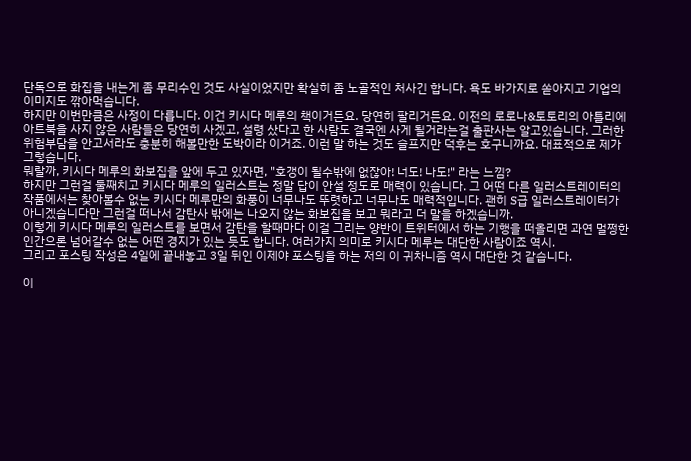단독으로 화집을 내는게 좀 무리수인 것도 사실이었지만 확실히 좀 노골적인 처사긴 합니다. 욕도 바가지로 쏟아지고 기업의 이미지도 깎아먹습니다.
하지만 이번만큼은 사정이 다릅니다. 이건 키시다 메루의 책이거든요. 당연히 팔리거든요. 이전의 로로나&토토리의 아틀리에 아트북을 사지 않은 사람들은 당연히 사겠고, 설령 샀다고 한 사람도 결국엔 사게 될거라는걸 출판사는 알고있습니다. 그러한 위험부담을 안고서라도 충분히 해볼만한 도박이라 이거죠. 이런 말 하는 것도 슬프지만 덕후는 호구니까요. 대표적으로 제가 그렇습니다.
뭐랄까, 키시다 메루의 화보집을 앞에 두고 있자면, "호갱이 될수밖에 없잖아! 너도! 나도!" 라는 느낌?
하지만 그런걸 둘째치고 키시다 메루의 일러스트는 정말 답이 안설 정도로 매력이 있습니다. 그 어떤 다른 일러스트레이터의 작품에서는 찾아볼수 없는 키시다 메루만의 화풍이 너무나도 뚜렷하고 너무나도 매력적입니다. 괜히 S급 일러스트레이터가 아니겠습니다만 그런걸 떠나서 감탄사 밖에는 나오지 않는 화보집을 보고 뭐라고 더 말을 하겠습니까.
이렇게 키시다 메루의 일러스트를 보면서 감탄을 할때마다 이걸 그리는 양반이 트위터에서 하는 기행을 떠올리면 과연 멀쩡한 인간으론 넘어갈수 없는 어떤 경지가 있는 듯도 합니다. 여러가지 의미로 키시다 메루는 대단한 사람이죠 역시.
그리고 포스팅 작성은 4일에 끝내놓고 3일 뒤인 이제야 포스팅을 하는 저의 이 귀차니즘 역시 대단한 것 같습니다.

이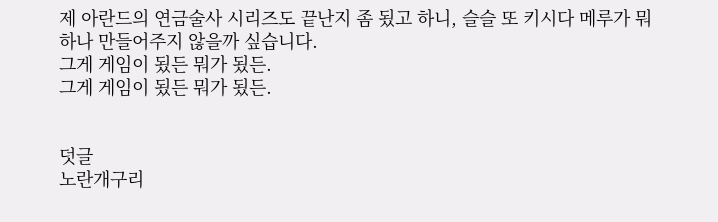제 아란드의 연금술사 시리즈도 끝난지 좀 됬고 하니, 슬슬 또 키시다 메루가 뭐 하나 만들어주지 않을까 싶습니다.
그게 게임이 됬든 뭐가 됬든.
그게 게임이 됬든 뭐가 됬든.


덧글
노란개구리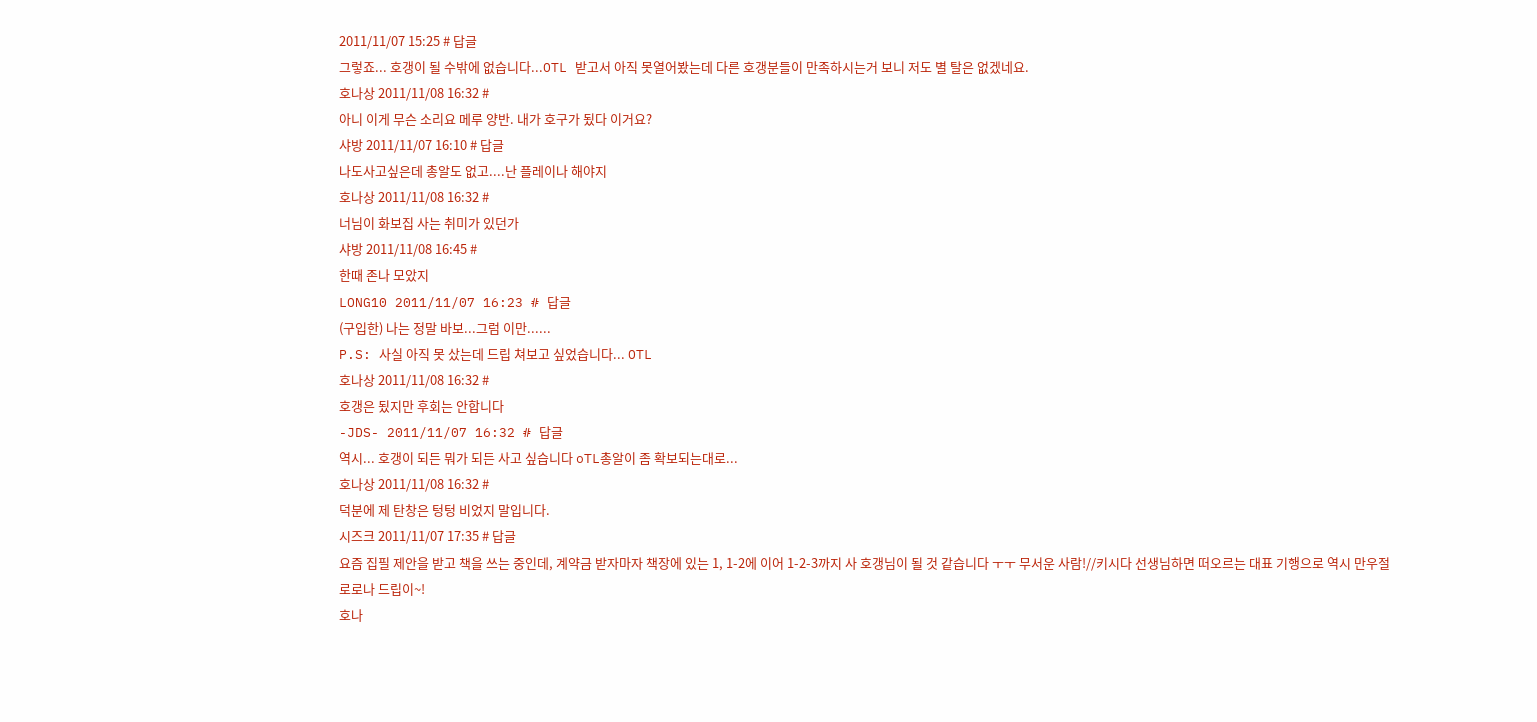2011/11/07 15:25 # 답글
그렇죠... 호갱이 될 수밖에 없습니다...OTL 받고서 아직 못열어봤는데 다른 호갱분들이 만족하시는거 보니 저도 별 탈은 없겠네요.
호나상 2011/11/08 16:32 #
아니 이게 무슨 소리요 메루 양반. 내가 호구가 됬다 이거요?
샤방 2011/11/07 16:10 # 답글
나도사고싶은데 총알도 없고....난 플레이나 해야지
호나상 2011/11/08 16:32 #
너님이 화보집 사는 취미가 있던가
샤방 2011/11/08 16:45 #
한때 존나 모았지
LONG10 2011/11/07 16:23 # 답글
(구입한) 나는 정말 바보...그럼 이만......
P.S: 사실 아직 못 샀는데 드립 쳐보고 싶었습니다... OTL
호나상 2011/11/08 16:32 #
호갱은 됬지만 후회는 안합니다
-JDS- 2011/11/07 16:32 # 답글
역시... 호갱이 되든 뭐가 되든 사고 싶습니다 oTL총알이 좀 확보되는대로...
호나상 2011/11/08 16:32 #
덕분에 제 탄창은 텅텅 비었지 말입니다.
시즈크 2011/11/07 17:35 # 답글
요즘 집필 제안을 받고 책을 쓰는 중인데, 계약금 받자마자 책장에 있는 1, 1-2에 이어 1-2-3까지 사 호갱님이 될 것 같습니다 ㅜㅜ 무서운 사람!//키시다 선생님하면 떠오르는 대표 기행으로 역시 만우절 로로나 드립이~!
호나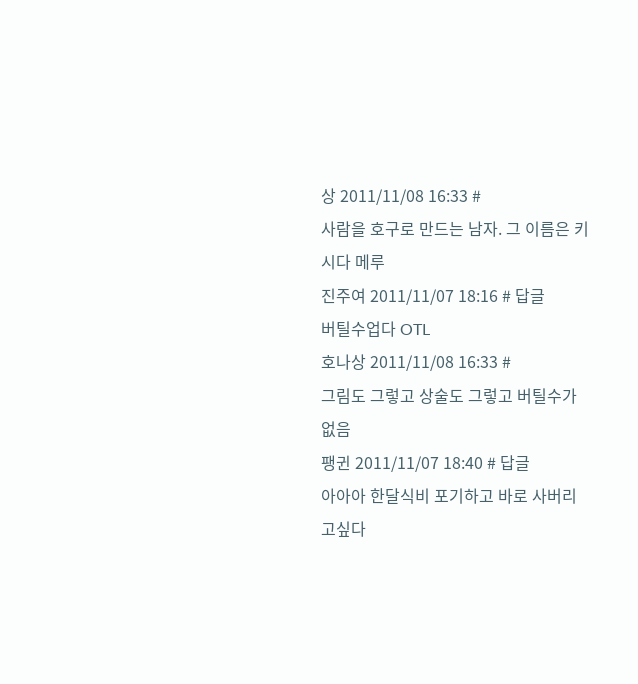상 2011/11/08 16:33 #
사람을 호구로 만드는 남자. 그 이름은 키시다 메루
진주여 2011/11/07 18:16 # 답글
버틸수업다 OTL
호나상 2011/11/08 16:33 #
그림도 그렇고 상술도 그렇고 버틸수가 없음
팽귄 2011/11/07 18:40 # 답글
아아아 한달식비 포기하고 바로 사버리고싶다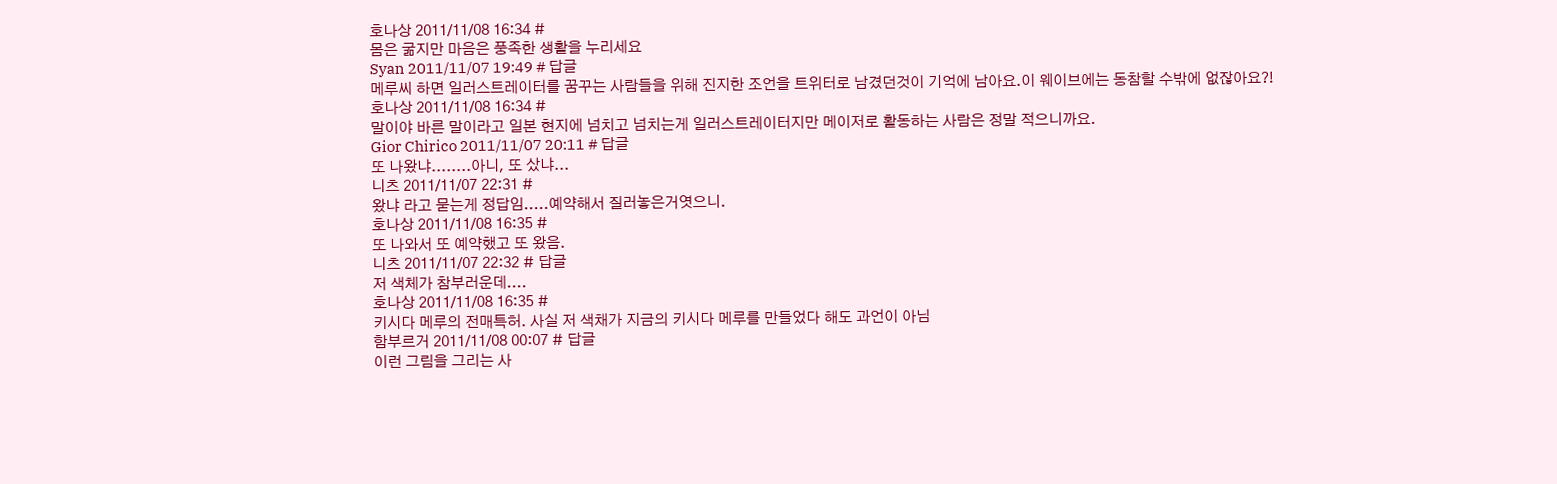호나상 2011/11/08 16:34 #
몸은 굶지만 마음은 풍족한 생활을 누리세요
Syan 2011/11/07 19:49 # 답글
메루씨 하면 일러스트레이터를 꿈꾸는 사람들을 위해 진지한 조언을 트위터로 남겼던것이 기억에 남아요.이 웨이브에는 동참할 수밖에 없잖아요?!
호나상 2011/11/08 16:34 #
말이야 바른 말이라고 일본 현지에 넘치고 넘치는게 일러스트레이터지만 메이저로 활동하는 사람은 정말 적으니까요.
Gior Chirico 2011/11/07 20:11 # 답글
또 나왔냐........아니, 또 샀냐...
니츠 2011/11/07 22:31 #
왔냐 라고 묻는게 정답임.....예약해서 질러놓은거엿으니.
호나상 2011/11/08 16:35 #
또 나와서 또 예약했고 또 왔음.
니츠 2011/11/07 22:32 # 답글
저 색체가 참부러운데....
호나상 2011/11/08 16:35 #
키시다 메루의 전매특허. 사실 저 색채가 지금의 키시다 메루를 만들었다 해도 과언이 아님
함부르거 2011/11/08 00:07 # 답글
이런 그림을 그리는 사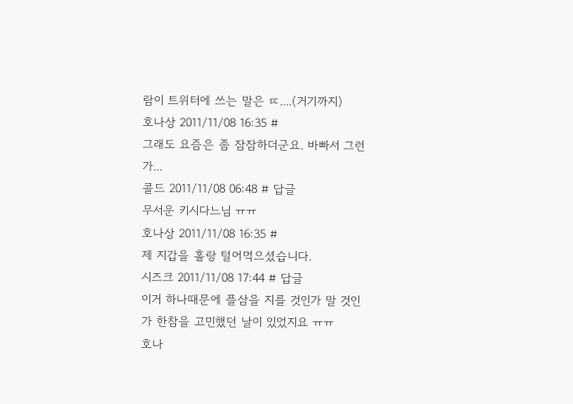람이 트위터에 쓰는 말은 ㄸ....(거기까지)
호나상 2011/11/08 16:35 #
그래도 요즘은 좀 잠잠하더군요. 바빠서 그런가...
콜드 2011/11/08 06:48 # 답글
무서운 키시다느님 ㅠㅠ
호나상 2011/11/08 16:35 #
제 지갑을 홀랑 털어먹으셨습니다.
시즈크 2011/11/08 17:44 # 답글
이거 하나때문에 플삼을 지를 것인가 말 것인가 한참을 고민했던 날이 있었지요 ㅠㅠ
호나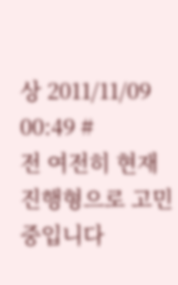상 2011/11/09 00:49 #
전 여전히 현재진행형으로 고민 중입니다